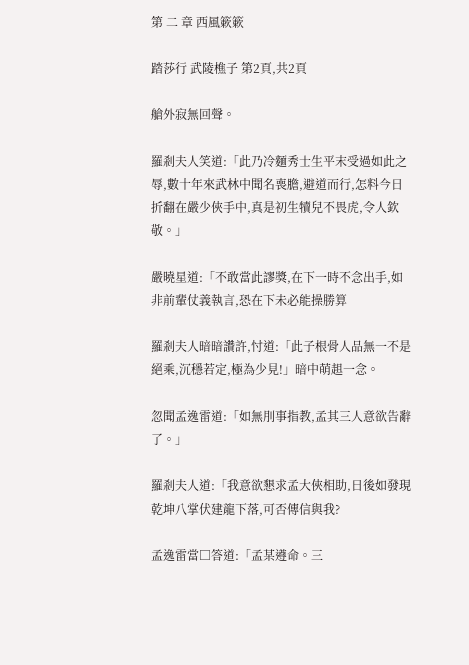第 二 章 西風簌簌

踏莎行 武陵樵子 第2頁,共2頁

艙外寂無回聲。

羅剎夫人笑道:「此乃冷麵秀士生平末受過如此之辱,數十年來武林中聞名喪膽,避道而行,怎料今日折翻在嚴少俠手中,真是初生犢兒不畏虎,令人欽敬。」

嚴曉星道:「不敢當此謬獎,在下一時不念出手,如非前輩仗義執言,恐在下未必能操勝算

羅剎夫人暗暗讚許,忖道:「此子根骨人品無一不是絕乘,沉穩若定,極為少見!」暗中萌趄一念。

忽聞孟逸雷道:「如無刖事指教,孟其三人意欲告辭了。」

羅剎夫人道:「我意欲懇求孟大俠相助,日後如發現乾坤八掌伏建龍下落,可否傳信與我?

孟逸雷當□答道:「孟某遵命。三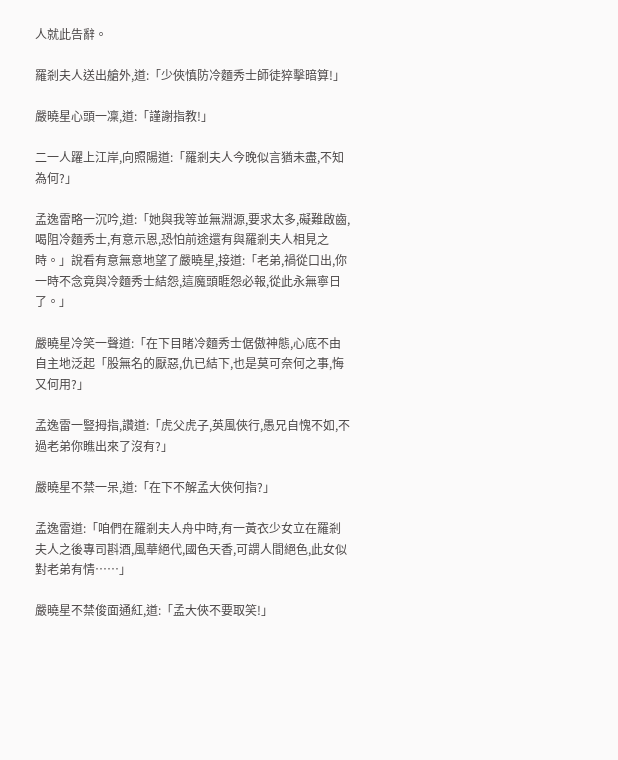人就此告辭。

羅剎夫人送出艙外,道:「少俠慎防冷麵秀士師徒猝擊暗算!」

嚴曉星心頭一凜,道:「謹謝指教!」

二一人躍上江岸,向照陽道:「羅剎夫人今晚似言猶未盡,不知為何?」

孟逸雷略一沉吟,道:「她與我等並無淵源,要求太多,礙難啟齒,喝阻冷麵秀士,有意示恩,恐怕前途還有與羅剎夫人相見之時。」說看有意無意地望了嚴曉星,接道:「老弟,禍從口出,你一時不念竟與冷麵秀士結怨,這魔頭睚怨必報,從此永無寧日了。」

嚴曉星冷笑一聲道:「在下目睹冷麵秀士倨傲神態,心底不由自主地泛起「股無名的厭惡,仇已結下,也是莫可奈何之事,悔又何用?」

孟逸雷一豎拇指,讚道:「虎父虎子,英風俠行,愚兄自愧不如,不過老弟你瞧出來了沒有?」

嚴曉星不禁一呆,道:「在下不解孟大俠何指?」

孟逸雷道:「咱們在羅剎夫人舟中時,有一黃衣少女立在羅剎夫人之後專司斟酒,風華絕代,國色天香,可謂人間絕色,此女似對老弟有情……」

嚴曉星不禁俊面通紅,道:「孟大俠不要取笑!」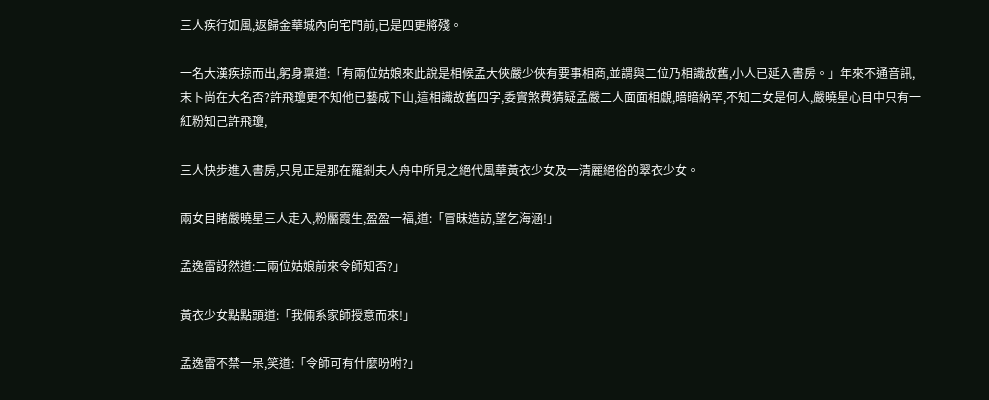三人疾行如風,返歸金華城內向宅門前,已是四更將殘。

一名大漢疾掠而出,躬身稟道:「有兩位姑娘來此說是相候孟大俠嚴少俠有要事相商,並謂與二位乃相識故舊,小人已延入書房。」年來不通音訊,末卜尚在大名否?許飛瓊更不知他已藝成下山,這相識故舊四字,委實煞費猜疑孟嚴二人面面相覷,暗暗納罕,不知二女是何人,嚴曉星心目中只有一紅粉知己許飛瓊,

三人快步進入書房,只見正是那在羅剎夫人舟中所見之絕代風華黃衣少女及一清麗絕俗的翠衣少女。

兩女目睹嚴曉星三人走入,粉靨霞生,盈盈一福,道:「冒昧造訪,望乞海涵!」

孟逸雷訝然道:二兩位姑娘前來令師知否?」

黃衣少女點點頭道:「我倆系家師授意而來!」

孟逸雷不禁一呆,笑道:「令師可有什麼吩咐?」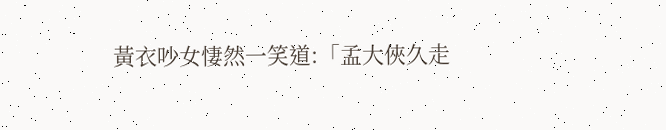黃衣吵女悽然一笑道:「孟大俠久走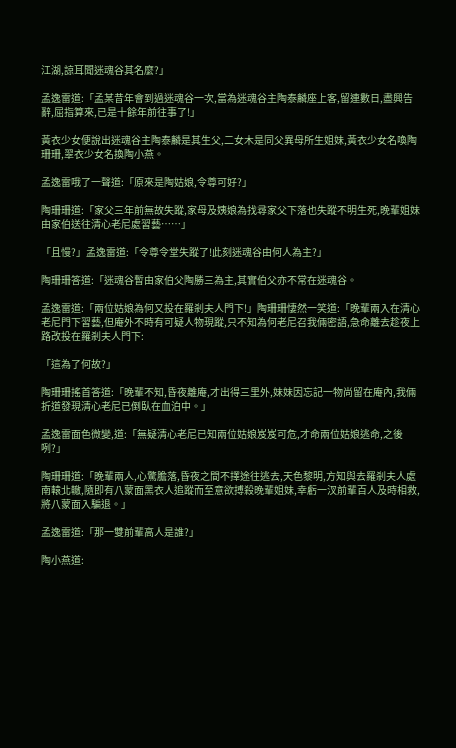江湖,諒耳聞迷魂谷其名麼?」

孟逸雷道:「孟某昔年會到過迷魂谷一次,當為迷魂谷主陶泰麟座上客,留連數日,盡興告辭,屈指算來,已是十餘年前往事了!」

黃衣少女便說出迷魂谷主陶泰麟是其生父,二女木是同父異母所生姐妹,黃衣少女名喚陶珊珊,翠衣少女名換陶小燕。

孟逸雷哦了一聲道:「原來是陶姑娘,令尊可好?」

陶珊珊道:「家父三年前無故失蹤,家母及姨娘為找尋家父下落也失蹤不明生死,晚輩姐妹由家伯送往清心老尼處習藝……」

「且慢?」孟逸雷道:「令尊令堂失蹤了!此刻迷魂谷由何人為主?」

陶珊珊答道:「迷魂谷暫由家伯父陶勝三為主,其實伯父亦不常在迷魂谷。

孟逸雷道:「兩位姑娘為何又投在羅剎夫人門下!」陶珊珊悽然一笑道:「晚輩兩入在清心老尼門下習藝,但庵外不時有可疑人物現蹤,只不知為何老尼召我倆密語,急命離去趁夜上路改投在羅剎夫人門下:

「這為了何故?」

陶珊珊搖首答道:「晚輩不知,昏夜離庵,才出得三里外,妹妹因忘記一物尚留在庵內,我倆折道發現清心老尼已倒臥在血泊中。」

孟逸雷面色微變,道:「無疑清心老尼已知兩位姑娘岌岌可危,才命兩位姑娘逃命,之後咧?」

陶珊珊道:「晚輩兩人,心驚膽落,昏夜之間不擇途往逃去,天色黎明,方知與去羅剎夫人處南轅北轍,隨即有八蒙面黑衣人追蹤而至意欲搏殺晚輩姐妹,幸虧一汊前輩百人及時相救,將八蒙面入騙退。」

孟逸雷道:「那一雙前輩高人是誰?」

陶小燕道: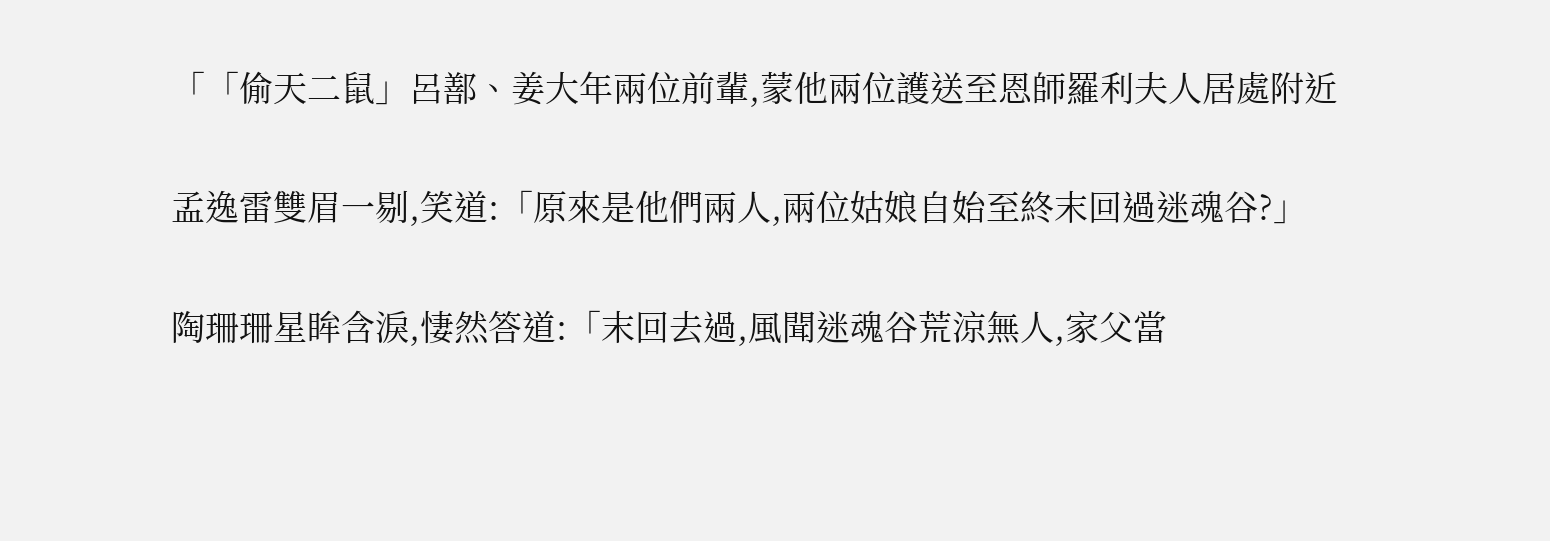「「偷天二鼠」呂鄯、姜大年兩位前輩,蒙他兩位護送至恩師羅利夫人居處附近

孟逸雷雙眉一剔,笑道:「原來是他們兩人,兩位姑娘自始至終末回過迷魂谷?」

陶珊珊星眸含淚,悽然答道:「末回去過,風聞迷魂谷荒涼無人,家父當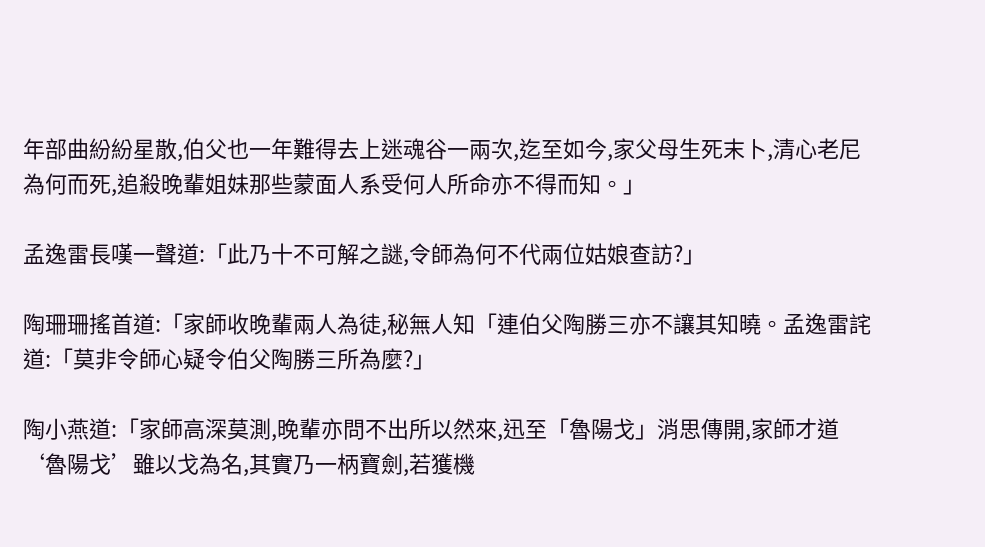年部曲紛紛星散,伯父也一年難得去上迷魂谷一兩次,迄至如今,家父母生死末卜,清心老尼為何而死,追殺晚輩姐妹那些蒙面人系受何人所命亦不得而知。」

孟逸雷長嘆一聲道:「此乃十不可解之謎,令師為何不代兩位姑娘查訪?」

陶珊珊搖首道:「家師收晚輩兩人為徒,秘無人知「連伯父陶勝三亦不讓其知曉。孟逸雷詫道:「莫非令師心疑令伯父陶勝三所為麼?」

陶小燕道:「家師高深莫測,晚輩亦問不出所以然來,迅至「魯陽戈」消思傳開,家師才道‘魯陽戈’雖以戈為名,其實乃一柄寶劍,若獲機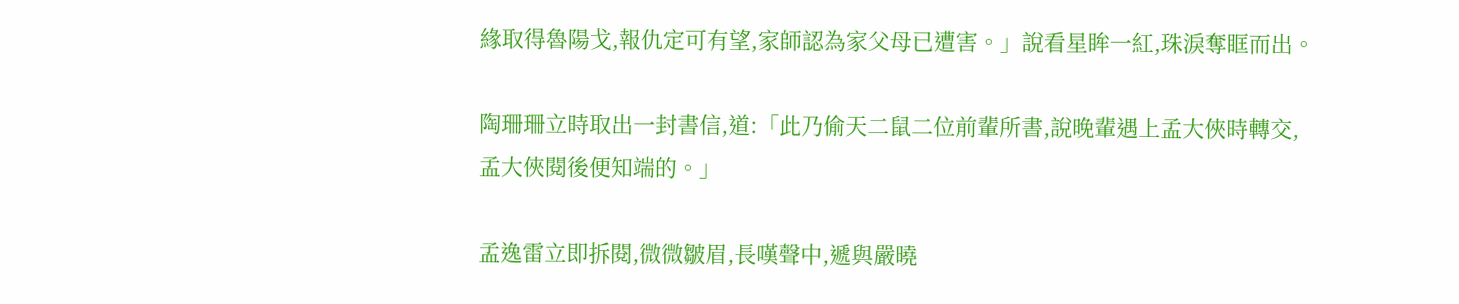緣取得魯陽戈,報仇定可有望,家師認為家父母已遭害。」說看星眸一紅,珠淚奪眶而出。

陶珊珊立時取出一封書信,道:「此乃偷天二鼠二位前輩所書,說晚輩遇上孟大俠時轉交,孟大俠閱後便知端的。」

孟逸雷立即拆閱,微微皺眉,長嘆聲中,遞與嚴曉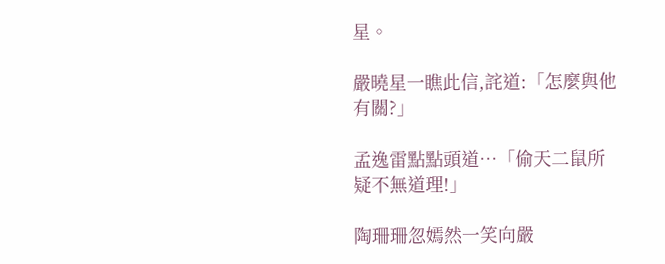星。

嚴曉星一瞧此信,詫道:「怎麼與他有關?」

孟逸雷點點頭道…「偷天二鼠所疑不無道理!」

陶珊珊忽嫣然一笑向嚴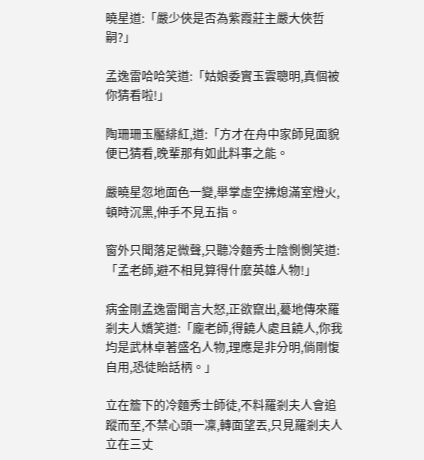曉星道:「嚴少俠是否為紫霞莊主嚴大俠哲嗣?」

孟逸雷哈哈笑道:「姑娘委實玉雲聰明,真個被你猜看啦!」

陶珊珊玉靨緋紅,道:「方才在舟中家師見面貌便已猜看,晚輩那有如此料事之能。

嚴曉星忽地面色一變,舉掌虛空拂熄滿室燈火,頓時沉黑,伸手不見五指。

窗外只聞落足微聲,只聽冷麵秀士陰惻惻笑道:「孟老師,避不相見算得什麼英雄人物!」

病金剛孟逸雷聞言大怒,正欲竄出,驀地傳來羅剎夫人嬌笑道:「龐老師,得饒人處且饒人,你我均是武林卓著盛名人物,理應是非分明,倘剛愎自用,恐徒貽話柄。」

立在簷下的冷麵秀士師徒,不料羅剎夫人會追蹤而至,不禁心頭一凜,轉面望丟,只見羅剎夫人立在三丈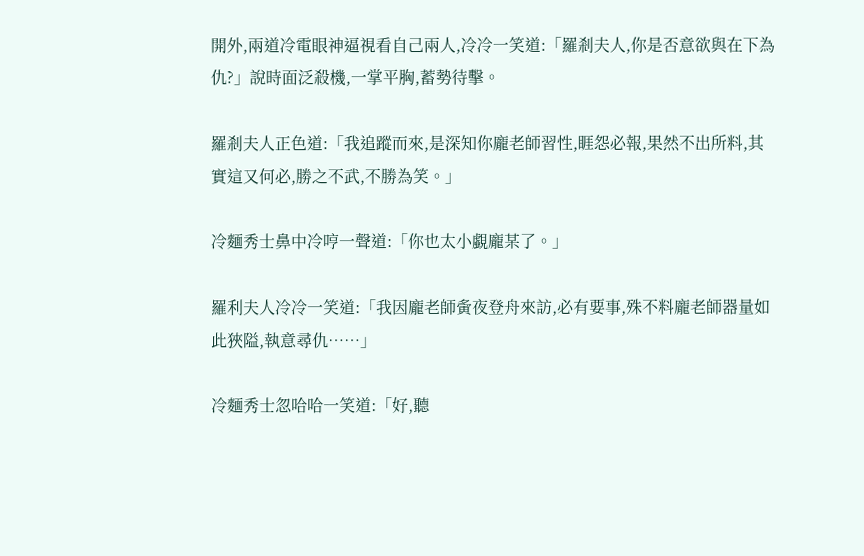開外,兩道冷電眼神逼視看自己兩人,冷冷一笑道:「羅剎夫人,你是否意欲與在下為仇?」說時面泛殺機,一掌平胸,蓄勢待擊。

羅剎夫人正色道:「我追蹤而來,是深知你龐老師習性,睚怨必報,果然不出所料,其實這又何必,勝之不武,不勝為笑。」

冷麵秀士鼻中冷哼一聲道:「你也太小覷龐某了。」

羅利夫人冷冷一笑道:「我因龐老師夤夜登舟來訪,必有要事,殊不料龐老師器量如此狹隘,執意尋仇……」

冷麵秀士忽哈哈一笑道:「好,聽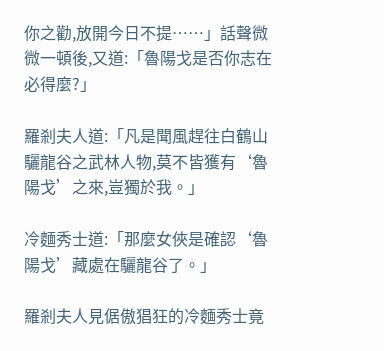你之勸,放開今日不提……」話聲微微一頓後,又道:「魯陽戈是否你志在必得麼?」

羅剎夫人道:「凡是聞風趕往白鶴山驪龍谷之武林人物,莫不皆獲有‘魯陽戈’之來,豈獨於我。」

冷麵秀士道:「那麼女俠是確認‘魯陽戈’藏處在驪龍谷了。」

羅剎夫人見倨傲猖狂的冷麵秀士竟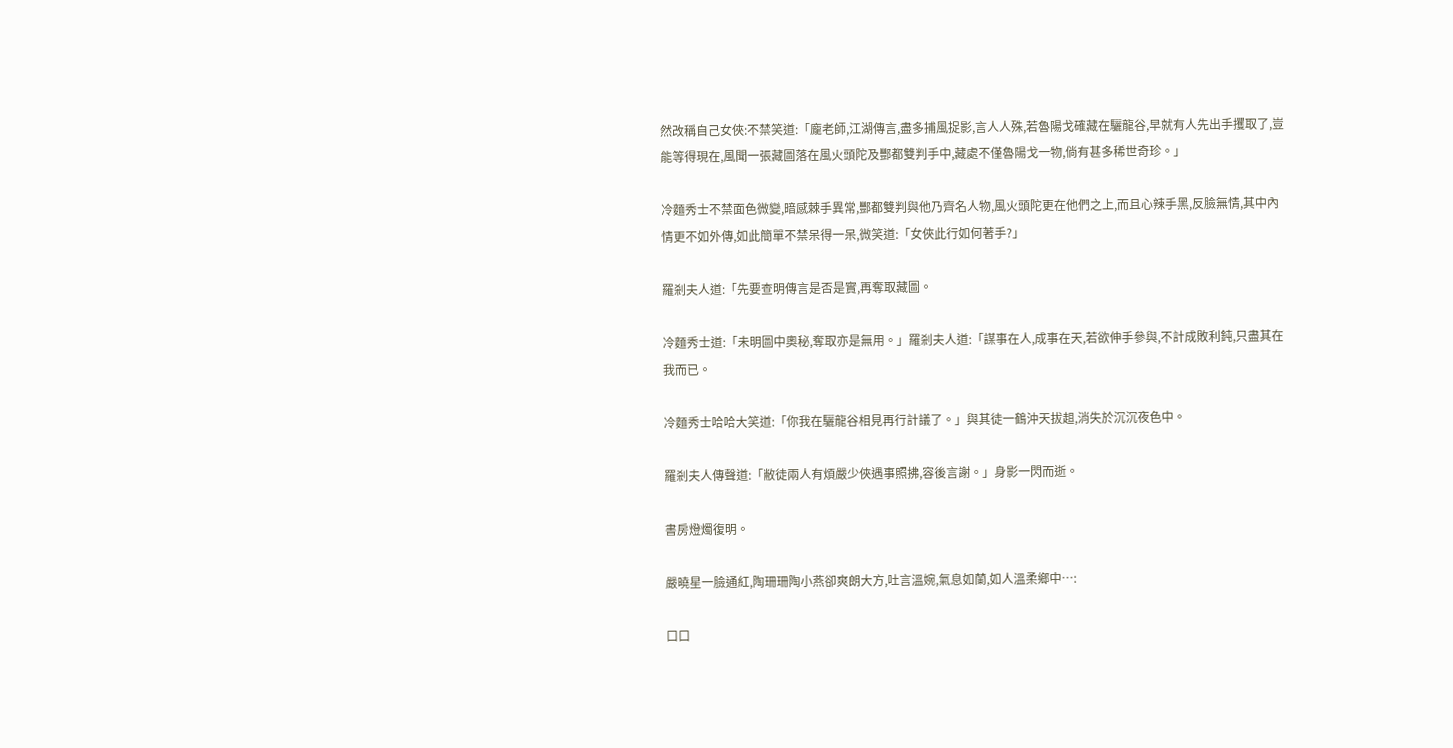然改稱自己女俠:不禁笑道:「龐老師,江湖傳言,盡多捕風捉影,言人人殊,若魯陽戈確藏在驪龍谷,早就有人先出手攫取了,豈能等得現在,風聞一張藏圖落在風火頭陀及酆都雙判手中,藏處不僅魯陽戈一物,倘有甚多稀世奇珍。」

冷麵秀士不禁面色微變,暗感棘手異常,酆都雙判與他乃齊名人物,風火頭陀更在他們之上,而且心辣手黑,反臉無情,其中內情更不如外傳,如此簡單不禁呆得一呆,微笑道:「女俠此行如何著手?」

羅剎夫人道:「先要查明傳言是否是實,再奪取藏圖。

冷麵秀士道:「未明圖中奧秘,奪取亦是無用。」羅剎夫人道:「謀事在人,成事在天,若欲伸手參與,不計成敗利鈍,只盡其在我而已。

冷麵秀士哈哈大笑道:「你我在驪龍谷相見再行計議了。」與其徒一鶴沖天拔趄,消失於沉沉夜色中。

羅剎夫人傳聲道:「敝徒兩人有煩嚴少俠遇事照拂,容後言謝。」身影一閃而逝。

書房燈燭復明。

嚴曉星一臉通紅,陶珊珊陶小燕卻爽朗大方,吐言溫婉,氣息如蘭,如人溫柔鄉中…:

口口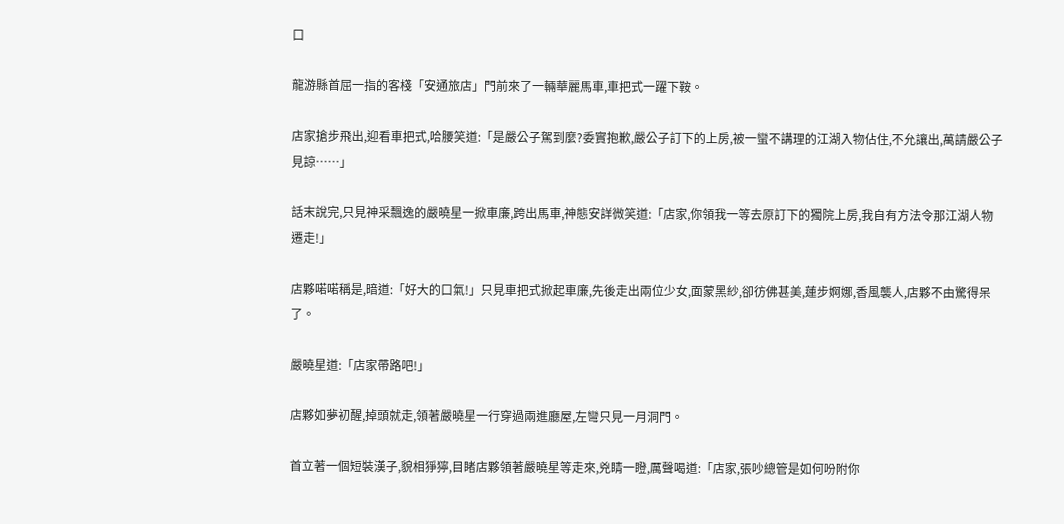口

龍游縣首屈一指的客棧「安通旅店」門前來了一輛華麗馬車,車把式一躍下鞍。

店家搶步飛出,迎看車把式,哈腰笑道:「是嚴公子駕到麼?委實抱歉,嚴公子訂下的上房,被一蠻不講理的江湖入物佔住,不允讓出,萬請嚴公子見諒……」

話末說完,只見神采飄逸的嚴曉星一掀車廉,跨出馬車,神態安詳微笑道:「店家,你領我一等去原訂下的獨院上房,我自有方法令那江湖人物遷走!」

店夥喏喏稱是,暗道:「好大的口氣!」只見車把式掀起車廉,先後走出兩位少女,面蒙黑紗,卻彷佛甚美,蓮步婀娜,香風襲人,店夥不由驚得呆了。

嚴曉星道:「店家帶路吧!」

店夥如夢初醒,掉頭就走,領著嚴曉星一行穿過兩進廳屋,左彎只見一月洞門。

首立著一個短裝漢子,貌相猙獰,目睹店夥領著嚴曉星等走來,兇睛一瞪,厲聲喝道:「店家,張吵總管是如何吩附你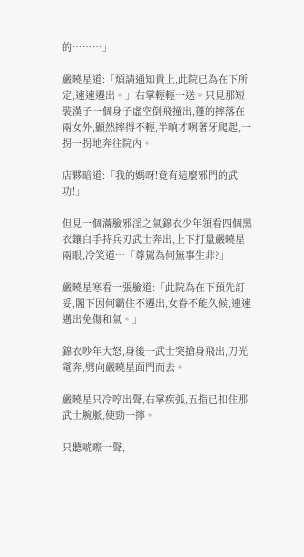的………」

嚴曉星道:「煩請通知貴上,此院已為在下所定,速速遷出。」右掌輕輕一送。只見那短裝漢子一個身子虛空倒飛撞出,蓬的摔落在兩女外,顯然摔得不輕,半晌才咧著牙爬起,一拐一拐地奔往院內。

店夥暗道:「我的媽呀!竟有這麼邪門的武功!」

但見一個滿臉邪淫之氣錦衣少年領看四個黑衣鑲白手持兵刃武士奔出,上下打量嚴曉星兩眼,冷笑道…「尊駕為何無事生非?」

嚴曉星寒看一張臉道:「此院為在下預先訂妥,閣下因何霸住不遷出,女眷不能久候,連速邁出免傷和氣。」

錦衣吵年大怒,身後一武士突搶身飛出,刀光電奔,劈向嚴曉星面門而去。

嚴曉星只冷哼出聲,右掌疾弧,五指已扣住那武士腕脈,使勁一擰。

只聽唬嚓一聲,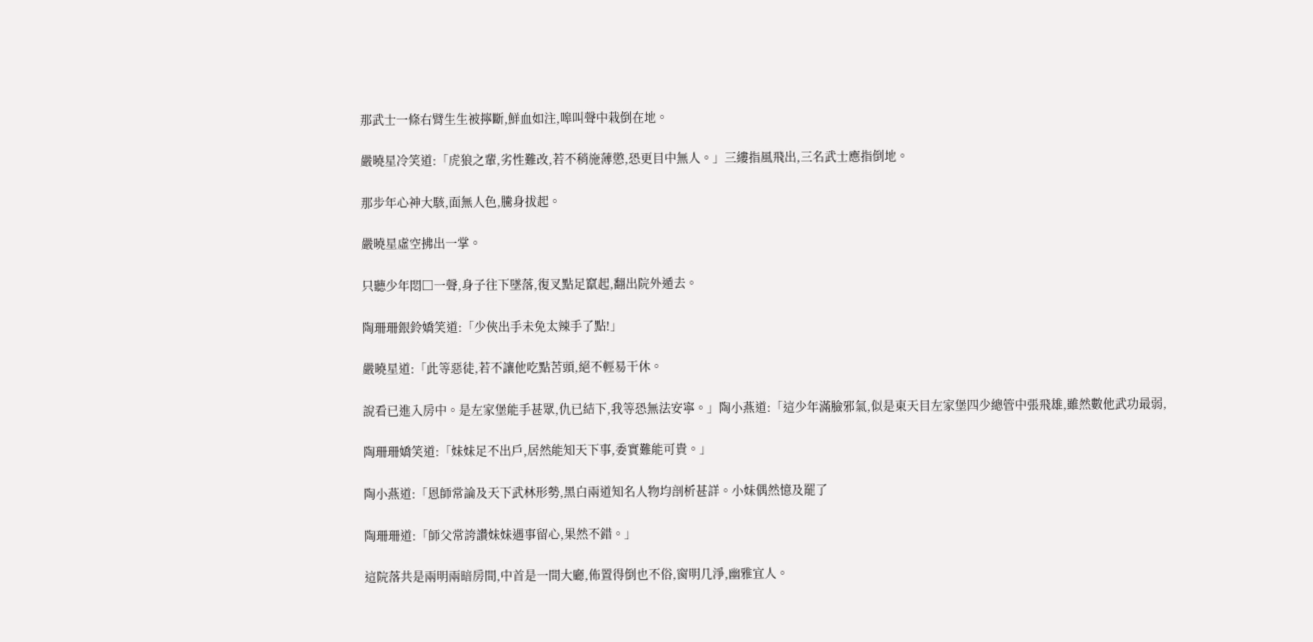那武士一條右臂生生被擰斷,鮮血如注,嗥叫聲中栽倒在地。

嚴曉星冷笑道:「虎狼之輩,劣性難改,若不稍施薄懲,恐更目中無人。」三縷指風飛出,三名武士應指倒地。

那步年心神大駭,面無人色,騰身拔起。

嚴曉星虛空拂出一掌。

只聽少年悶□一聲,身子往下墜落,復叉點足竄起,翻出院外遁去。

陶珊珊銀鈴嬌笑道:「少俠出手未免太辣手了點!」

嚴曉星道:「此等惡徒,若不讓他吃點苦頭,絕不輕易干休。

說看已進入房中。是左家堡能手甚眾,仇已結下,我等恐無法安寧。」陶小燕道:「這少年滿臉邪氣,似是東天目左家堡四少總管中張飛雄,雖然數他武功最弱,

陶珊珊嬌笑道:「妹妹足不出戶,居然能知天下事,委實難能可貴。」

陶小燕道:「恩師常論及天下武林形勢,黑白兩道知名人物均剖析甚詳。小妹偶然憶及罷了

陶珊珊道:「師父常誇讚妹妹遇事留心,果然不錯。」

這院落共是兩明兩暗房間,中首是一間大廳,佈置得倒也不俗,窗明几淨,幽雅宜人。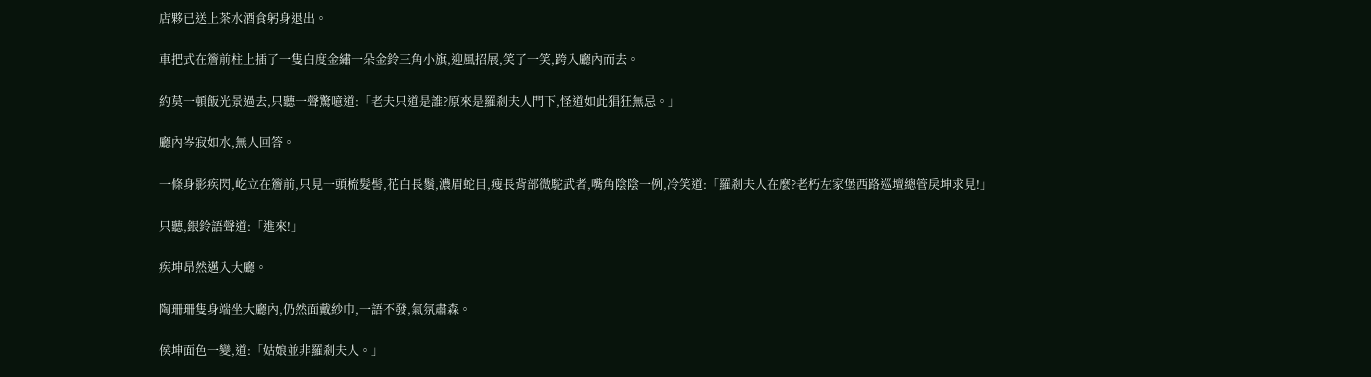店夥已送上茶水酒食躬身退出。

車把式在簷前柱上插了一隻白度金繡一朵金鈴三角小旗,迎風招展,笑了一笑,跨入廳內而去。

約莫一頓飯光景過去,只聽一聲驚噫道:「老夫只道是誰?原來是羅剎夫人門下,怪道如此猖狂無忌。」

廳內岑寂如水,無人回答。

一條身影疾閃,屹立在簷前,只見一頭梳髮髻,花白長鬚,濃眉蛇目,瘦長背部微駝武者,嘴角陰陰一例,冷笑道:「羅剎夫人在麼?老朽左家堡西路巡壇總管戾坤求見!」

只聽,銀鈴語聲道:「進來!」

疾坤昂然邁入大廳。

陶珊珊隻身端坐大廳內,仍然面戴紗巾,一語不發,氣氛肅森。

侯坤面色一變,道:「姑娘並非羅剎夫人。」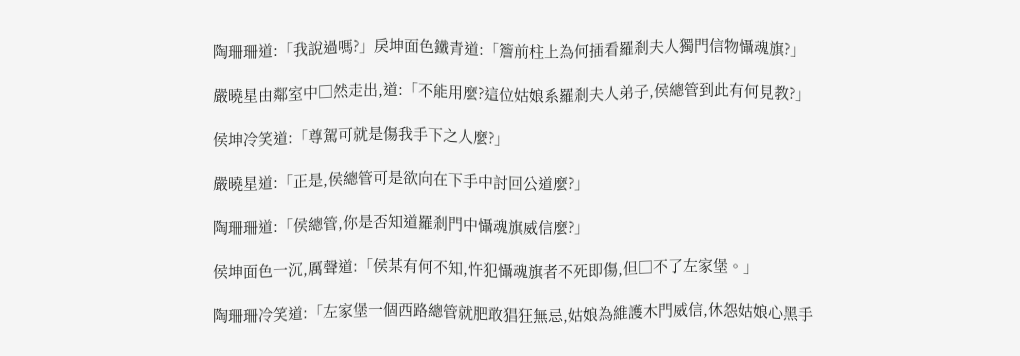陶珊珊道:「我說過嗎?」戾坤面色鐵青道:「簷前柱上為何插看羅剎夫人獨門信物懾魂旗?」

嚴曉星由鄰室中□然走出,道:「不能用麼?這位姑娘系羅剎夫人弟子,侯總管到此有何見教?」

侯坤冷笑道:「尊駕可就是傷我手下之人麼?」

嚴曉星道:「正是,侯總管可是欲向在下手中討回公道麼?」

陶珊珊道:「侯總管,你是否知道羅剎門中懾魂旗威信麼?」

侯坤面色一沉,厲聲道:「侯某有何不知,忤犯懾魂旗者不死即傷,但□不了左家堡。」

陶珊珊冷笑道:「左家堡一個西路總管就肥敢猖狂無忌,姑娘為維護木門威信,休怨姑娘心黑手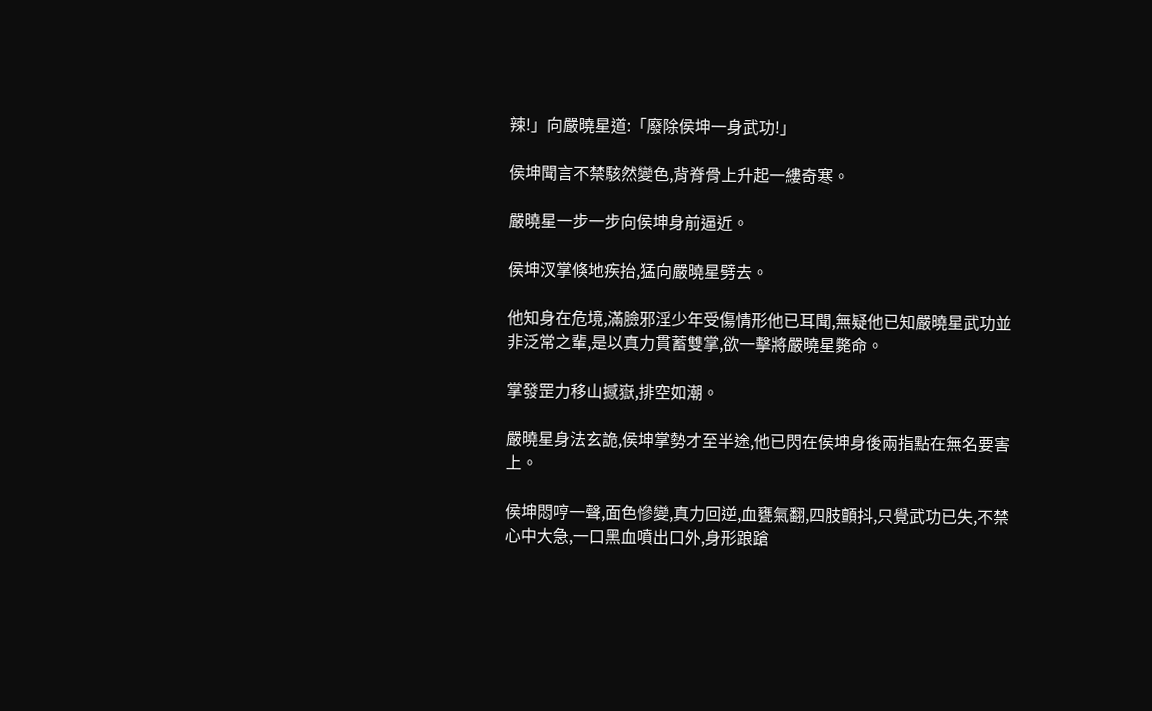辣!」向嚴曉星道:「廢除侯坤一身武功!」

侯坤聞言不禁駭然變色,背脊骨上升起一縷奇寒。

嚴曉星一步一步向侯坤身前逼近。

侯坤汊掌倏地疾抬,猛向嚴曉星劈去。

他知身在危境,滿臉邪淫少年受傷情形他已耳聞,無疑他已知嚴曉星武功並非泛常之輩,是以真力貫蓄雙掌,欲一擊將嚴曉星斃命。

掌發罡力移山撼嶽,排空如潮。

嚴曉星身法玄詭,侯坤掌勢才至半途,他已閃在侯坤身後兩指點在無名要害上。

侯坤悶哼一聲,面色慘變,真力回逆,血甕氣翻,四肢顫抖,只覺武功已失,不禁心中大急,一口黑血噴出口外,身形踉蹌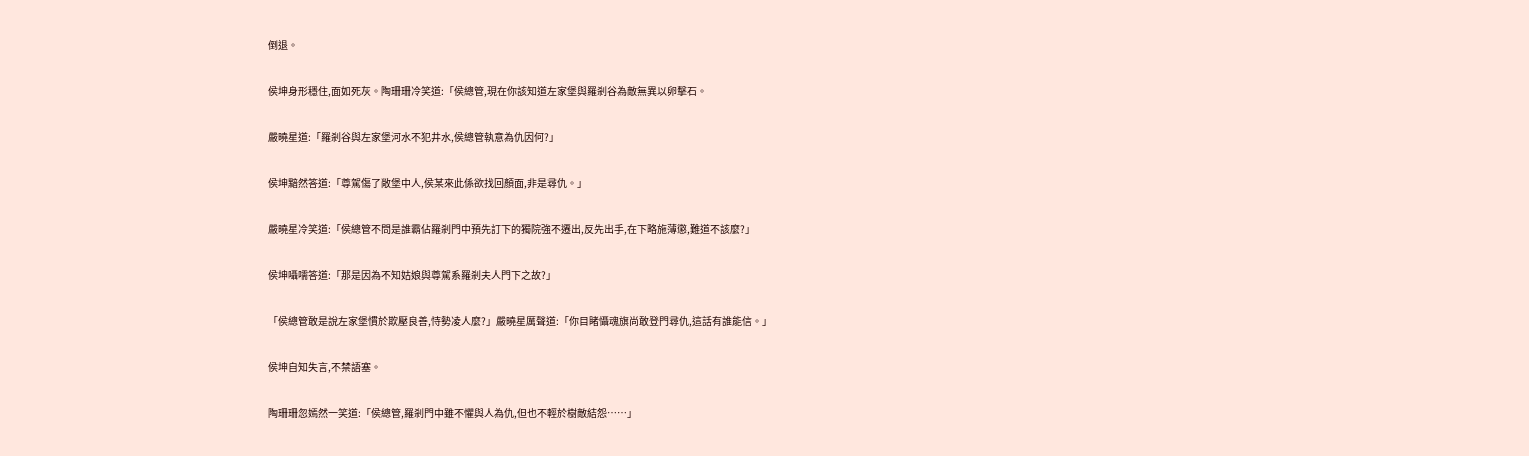倒退。

侯坤身形穩住,面如死灰。陶珊珊冷笑道:「侯總管,現在你該知道左家堡與羅剎谷為敵無異以卵擊石。

嚴曉星道:「羅剎谷與左家堡河水不犯井水,侯總管執意為仇因何?」

侯坤黯然答道:「尊駕傷了敞堡中人,侯某來此係欲找回顏面,非是尋仇。」

嚴曉星冷笑道:「侯總管不問是誰霸佔羅剎門中預先訂下的獨院強不遷出,反先出手,在下略施薄懲,難道不該麼?」

侯坤囁嚅答道:「那是因為不知姑娘與尊駕系羅剎夫人門下之故?」

「侯總管敢是說左家堡慣於欺壓良善,恃勢凌人麼?」嚴曉星厲聲道:「你目睹懾魂旗尚敢登門尋仇,這話有誰能信。」

侯坤自知失言,不禁語塞。

陶珊珊忽嫣然一笑道:「侯總管,羅剎門中雖不懼與人為仇,但也不輕於樹敵結怨……」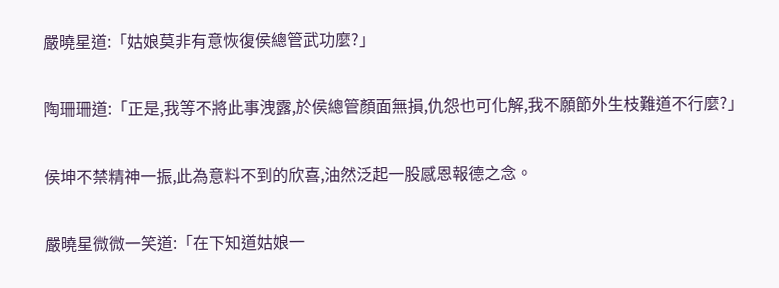嚴曉星道:「姑娘莫非有意恢復侯總管武功麼?」

陶珊珊道:「正是,我等不將此事洩露,於侯總管顏面無損,仇怨也可化解,我不願節外生枝難道不行麼?」

侯坤不禁精神一振,此為意料不到的欣喜,油然泛起一股感恩報德之念。

嚴曉星微微一笑道:「在下知道姑娘一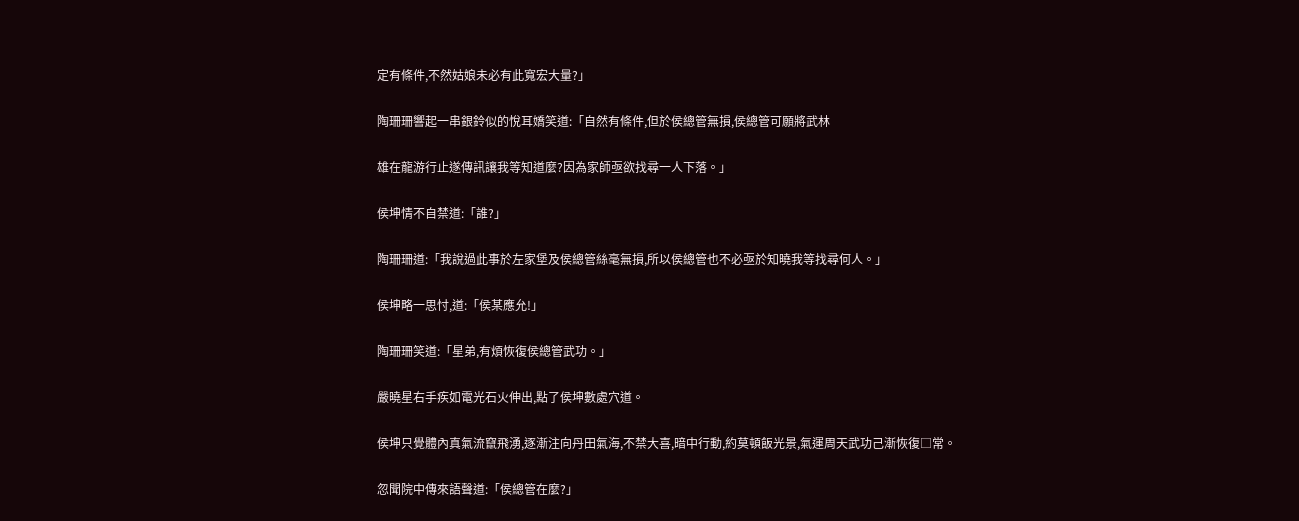定有條件,不然姑娘未必有此寬宏大量?」

陶珊珊響起一串銀鈴似的悅耳嬌笑道:「自然有條件,但於侯總管無損,侯總管可願將武林

雄在龍游行止遂傳訊讓我等知道麼?因為家師亟欲找尋一人下落。」

侯坤情不自禁道:「誰?」

陶珊珊道:「我說過此事於左家堡及侯總管絲毫無損,所以侯總管也不必亟於知曉我等找尋何人。」

侯坤略一思忖,道:「侯某應允!」

陶珊珊笑道:「星弟,有煩恢復侯總管武功。」

嚴曉星右手疾如電光石火伸出,點了侯坤數處穴道。

侯坤只覺體內真氣流竄飛湧,逐漸注向丹田氣海,不禁大喜,暗中行動,約莫頓飯光景,氣運周天武功己漸恢復□常。

忽聞院中傳來語聲道:「侯總管在麼?」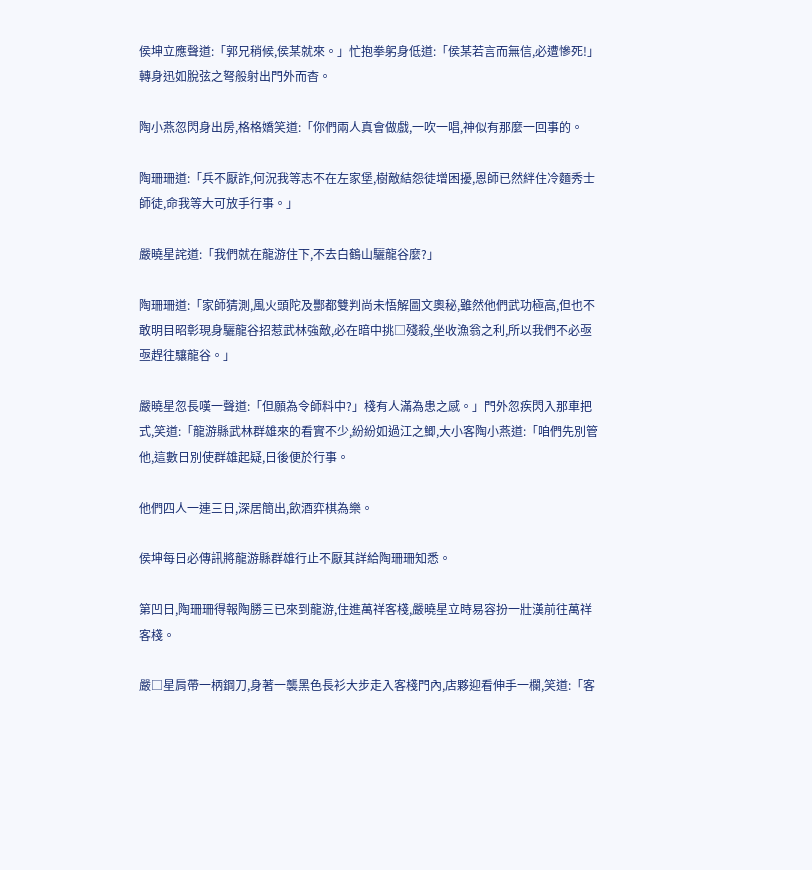侯坤立應聲道:「郭兄稍候,侯某就來。」忙抱拳躬身低道:「侯某若言而無信,必遭慘死!」轉身迅如脫弦之弩般射出門外而杳。

陶小燕忽閃身出房,格格嬌笑道:「你們兩人真會做戲,一吹一唱,神似有那麼一回事的。

陶珊珊道:「兵不厭詐,何況我等志不在左家堡,樹敵結怨徒增困擾,恩師已然絆住冷麵秀士師徒,命我等大可放手行事。」

嚴曉星詫道:「我們就在龍游住下,不去白鶴山驪龍谷麼?」

陶珊珊道:「家師猜測,風火頭陀及酆都雙判尚未悟解圖文奧秘,雖然他們武功極高,但也不敢明目昭彰現身驪龍谷招惹武林強敵,必在暗中挑□殘殺,坐收漁翁之利,所以我們不必亟亟趕往驤龍谷。」

嚴曉星忽長嘆一聲道:「但願為令師料中?」棧有人滿為患之感。」門外忽疾閃入那車把式,笑道:「龍游縣武林群雄來的看實不少,紛紛如過江之鯽,大小客陶小燕道:「咱們先別管他,這數日別使群雄起疑,日後便於行事。

他們四人一連三日,深居簡出,飲酒弈棋為樂。

侯坤每日必傳訊將龍游縣群雄行止不厭其詳給陶珊珊知悉。

第凹日,陶珊珊得報陶勝三已來到龍游,住進萬祥客棧,嚴曉星立時易容扮一壯漢前往萬祥客棧。

嚴□星肩帶一柄鋼刀,身著一襲黑色長衫大步走入客棧門內,店夥迎看伸手一欄,笑道:「客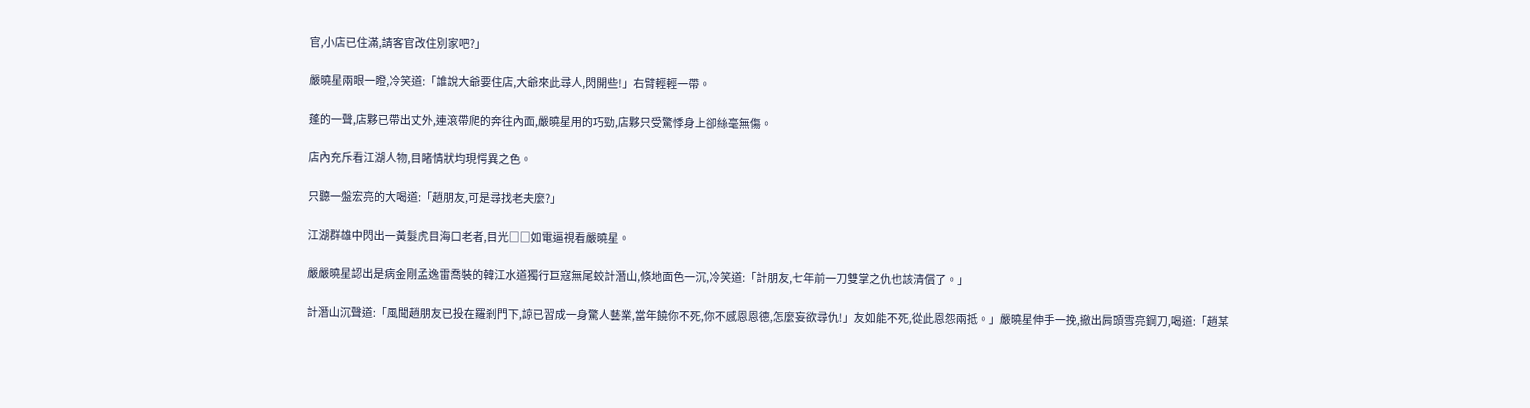官,小店已住滿,請客官改住別家吧?」

嚴曉星兩眼一瞪,冷笑道:「誰說大爺要住店,大爺來此尋人,閃開些!」右臂輕輕一帶。

蓬的一聲,店夥已帶出丈外,連滾帶爬的奔往內面,嚴曉星用的巧勁,店夥只受驚悸身上卻絲毫無傷。

店內充斥看江湖人物,目睹情狀均現愕異之色。

只聽一盤宏亮的大喝道:「趙朋友,可是尋找老夫麼?」

江湖群雄中閃出一黃髮虎目海口老者,目光□□如電逼視看嚴曉星。

嚴嚴曉星認出是病金剛孟逸雷喬裝的韓江水道獨行巨寇無尾蛟計潛山,倏地面色一沉,冷笑道:「計朋友,七年前一刀雙掌之仇也該清償了。」

計潛山沉聲道:「風聞趙朋友已投在羅剎門下,諒已習成一身驚人藝業,當年饒你不死,你不感恩恩德,怎麼妄欲尋仇!」友如能不死,從此恩怨兩抵。」嚴曉星伸手一挽,撤出肩頭雪亮鋼刀,喝道:「趙某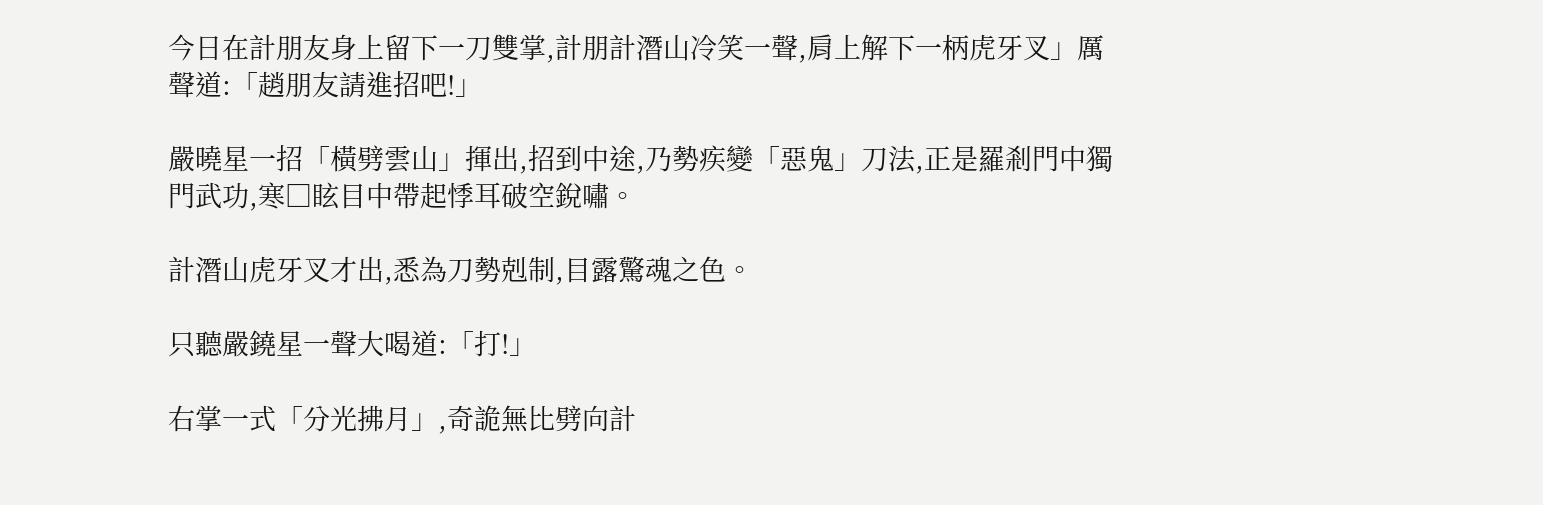今日在計朋友身上留下一刀雙掌,計朋計潛山冷笑一聲,肩上解下一柄虎牙叉」厲聲道:「趙朋友請進招吧!」

嚴曉星一招「橫劈雲山」揮出,招到中途,乃勢疾變「惡鬼」刀法,正是羅剎門中獨門武功,寒□眩目中帶起悸耳破空銳嘯。

計潛山虎牙叉才出,悉為刀勢剋制,目露驚魂之色。

只聽嚴鐃星一聲大喝道:「打!」

右掌一式「分光拂月」,奇詭無比劈向計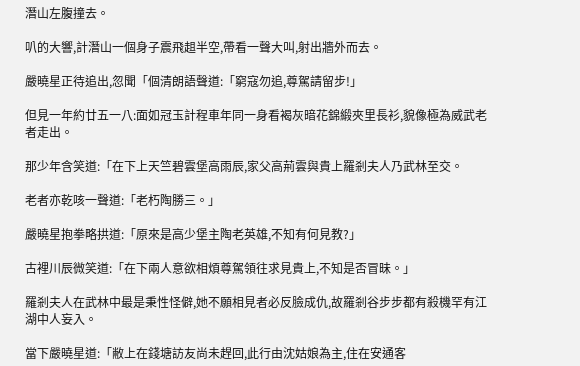潛山左腹撞去。

叭的大響,計潛山一個身子震飛趄半空,帶看一聲大叫,射出牆外而去。

嚴曉星正待追出,忽聞「個清朗語聲道:「窮寇勿追,尊駕請留步!」

但見一年約廿五一八:面如冠玉計程車年同一身看褐灰暗花錦緞夾里長衫,貌像極為威武老者走出。

那少年含笑道:「在下上天竺碧雲堡高雨辰,家父高荊雲與貴上羅剎夫人乃武林至交。

老者亦乾咳一聲道:「老朽陶勝三。」

嚴曉星抱拳略拱道:「原來是高少堡主陶老英雄,不知有何見教?」

古裡川辰微笑道:「在下兩人意欲相煩尊駕領往求見貴上,不知是否冒昧。」

羅剎夫人在武林中最是秉性怪僻,她不願相見者必反臉成仇,故羅剎谷步步都有殺機罕有江湖中人妄入。

當下嚴曉星道:「敝上在錢塘訪友尚未趕回,此行由沈姑娘為主,住在安通客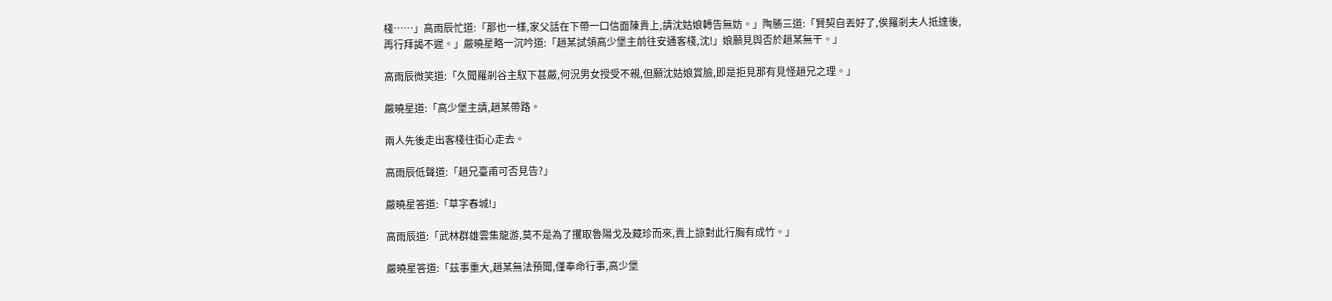棧……」高雨辰忙道:「那也一樣,家父話在下帶一口信面陳貴上,請沈姑娘轉告無妨。」陶勝三道:「賢契自丟好了,俟羅剎夫人抵達後,再行拜謁不遲。」嚴曉星略一沉吟道:「趙某試領高少堡主前往安通客棧,沈!」娘願見與否於趙某無干。」

高雨辰微笑道:「久聞羅剎谷主馭下甚嚴,何況男女授受不親,但願沈姑娘賞臉,即是拒見那有見怪趙兄之理。」

嚴曉星道:「高少堡主請,趙某帶路。

兩人先後走出客棧往街心走去。

高雨辰低聲道:「趙兄臺甫可否見告?」

嚴曉星答道:「草字春城!」

高雨辰道:「武林群雄雲集龍游,莫不是為了攫取魯陽戈及藏珍而來,貴上諒對此行胸有成竹。」

嚴曉星答道:「茲事重大,趙某無法預聞,僅奉命行事,高少堡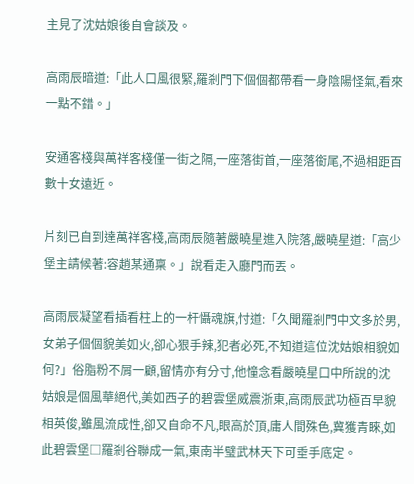主見了沈姑娘後自會談及。

高雨辰暗道:「此人口風很緊,羅剎門下個個都帶看一身陰陽怪氣,看來一點不錯。」

安通客棧與萬祥客棧僅一街之隔,一座落街首,一座落銜尾,不過相距百數十女遠近。

片刻已自到達萬祥客棧,高雨辰隨著嚴曉星進入院落,嚴曉星道:「高少堡主請候著:容趙某通稟。」說看走入廳門而丟。

高雨辰凝望看插看柱上的一杆懾魂旗,忖道:「久聞羅剎門中文多於男,女弟子個個貌美如火,卻心狠手辣,犯者必死,不知道這位沈姑娘相貌如何?」俗脂粉不屑一顧,留情亦有分寸,他憧念看嚴曉星口中所說的沈姑娘是個風華絕代,美如西子的碧雲堡威震浙東,高雨辰武功極百早貌相英俊,雖風流成性,卻又自命不凡,眼高於頂,庸人間殊色,冀獲青睞,如此碧雲堡□羅剎谷聯成一氣,東南半璧武林天下可垂手底定。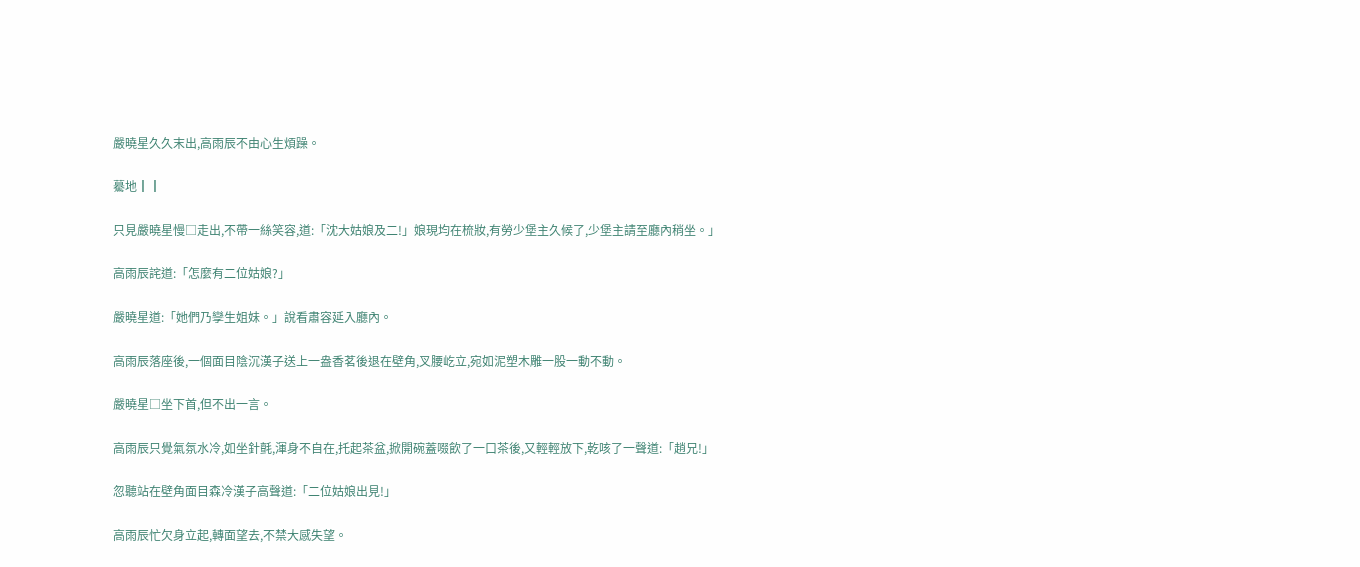嚴曉星久久末出,高雨辰不由心生煩躁。

驀地┃┃

只見嚴曉星慢□走出,不帶一絲笑容,道:「沈大姑娘及二!」娘現均在梳妝,有勞少堡主久候了,少堡主請至廳內稍坐。」

高雨辰詫道:「怎麼有二位姑娘?」

嚴曉星道:「她們乃孿生姐妹。」說看肅容延入廳內。

高雨辰落座後,一個面目陰沉漢子送上一盎香茗後退在壁角,叉腰屹立,宛如泥塑木雕一股一動不動。

嚴曉星□坐下首,但不出一言。

高雨辰只覺氣氛水冷,如坐針氈,渾身不自在,托起茶盆,掀開碗蓋啜飲了一口茶後,又輕輕放下,乾咳了一聲道:「趙兄!」

忽聽站在壁角面目森冷漢子高聲道:「二位姑娘出見!」

高雨辰忙欠身立起,轉面望去,不禁大感失望。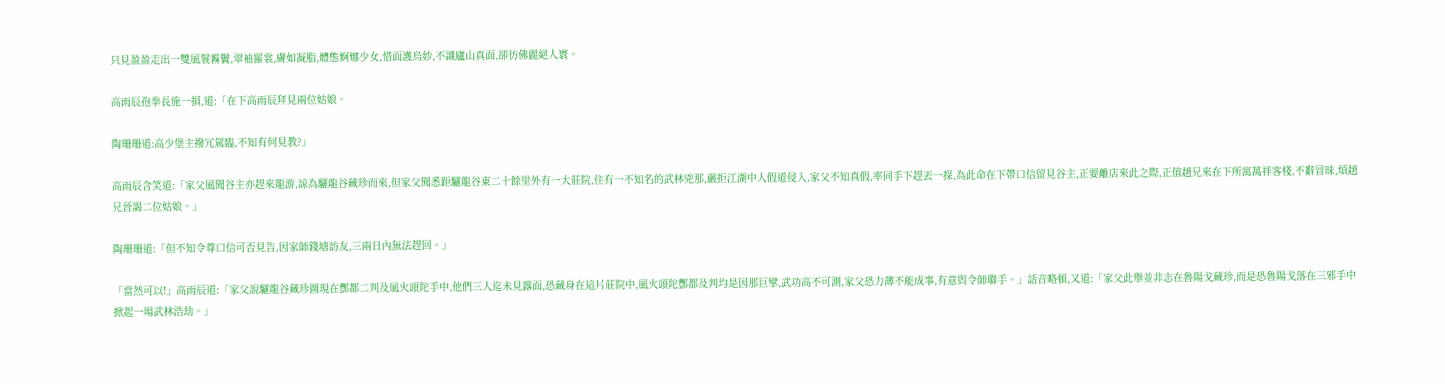只見盈盈走出一雙風鬟霧鬢,翠袖羅裳,膚如凝脂,體態婀娜少女,惜面護烏紗,不識廬山真面,卻彷佛麗絕人寰。

高雨辰孢拳長施一損,道:「在下高雨辰拜見兩位姑娘。

陶珊珊道:高少堡主撥冗駕臨,不知有何見教?」

高雨辰含笑道:「家父風聞谷主亦趕來龍游,諒為驪龍谷藏珍而來,但家父聞悉距驪龍谷東二十餘里外有一大莊院,住有一不知名的武林兇那,嚴拒江湖中人假道侵入,家父不知真假,率同手下趕丟一探,為此命在下帶口信留見谷主,正要離店來此之際,正值趙兄來在下所寓萬祥客棧,不辭冒昧,煩趙兄晉謁二位姑娘。」

陶珊珊道:「但不知令尊口信可否見告,因家師錢塘訪友,三兩日內無法趕回。」

「當然可以!」高雨辰道:「家父說驪龍谷藏珍圖現在酆都二判及風火頭陀手中,他們三人迄未見露面,恐藏身在這片莊院中,風火頭陀酆都及判均是因那巨擘,武功高不可測,家父恐力薄不能成事,有意與令師聯手。」話音略頓,又道:「家父此舉並非志在魯陽戈藏珍,而是恐魯陽戈落在三邪手中掀起一場武林浩劫。」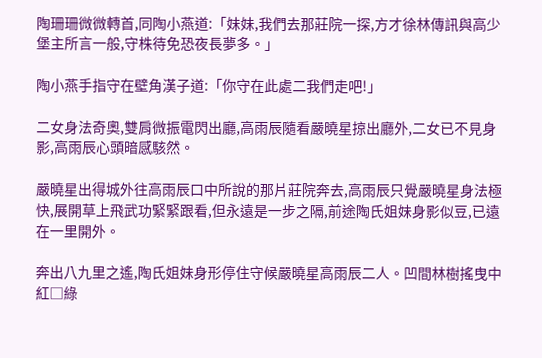陶珊珊微微轉首,同陶小燕道:「妹妹,我們去那莊院一探,方才徐林傳訊與高少堡主所言一般,守株待免恐夜長夢多。」

陶小燕手指守在壁角漢子道:「你守在此處二我們走吧!」

二女身法奇奧,雙肩微振電閃出廳,高雨辰隨看嚴曉星掠出廳外,二女已不見身影,高雨辰心頭暗感駭然。

嚴曉星出得城外往高雨辰口中所說的那片莊院奔去,高雨辰只覺嚴曉星身法極快,展開草上飛武功緊緊跟看,但永遠是一步之隔,前途陶氏姐妹身影似豆,已遠在一里開外。

奔出八九里之遙,陶氏姐妹身形停住守候嚴曉星高雨辰二人。凹間林樹搖曳中紅□綠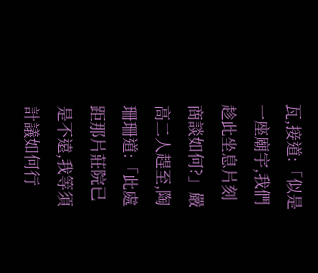瓦,接道:「似是一座廟宇,我們趁此坐息片刻商談如何?」嚴高二人趕至,陶珊珊道:「此處距那片莊院已是不遠,我等須計議如何行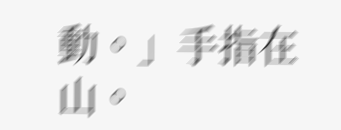動。」手指在山。